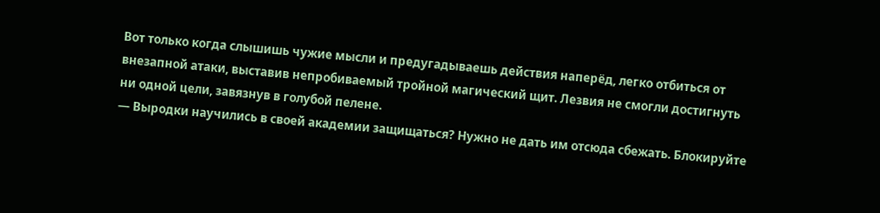Вот только когда слышишь чужие мысли и предугадываешь действия наперёд, легко отбиться от внезапной атаки, выставив непробиваемый тройной магический щит. Лезвия не смогли достигнуть ни одной цели, завязнув в голубой пелене.
— Выродки научились в своей академии защищаться? Нужно не дать им отсюда сбежать. Блокируйте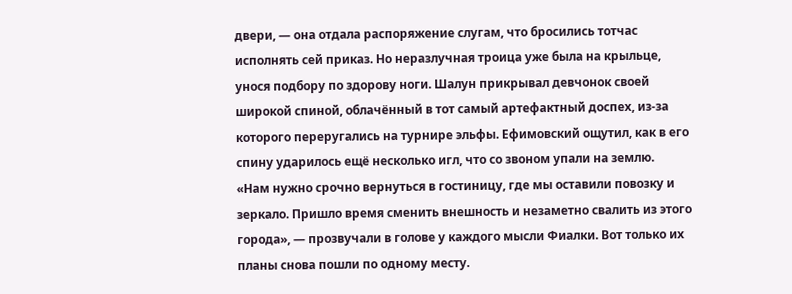двери, — она отдала распоряжение слугам, что бросились тотчас исполнять сей приказ. Но неразлучная троица уже была на крыльце, унося подбору по здорову ноги. Шалун прикрывал девчонок своей широкой спиной, облачённый в тот самый артефактный доспех, из-за которого переругались на турнире эльфы. Ефимовский ощутил, как в его спину ударилось ещё несколько игл, что со звоном упали на землю.
«Нам нужно срочно вернуться в гостиницу, где мы оставили повозку и зеркало. Пришло время сменить внешность и незаметно свалить из этого города», — прозвучали в голове у каждого мысли Фиалки. Вот только их планы снова пошли по одному месту.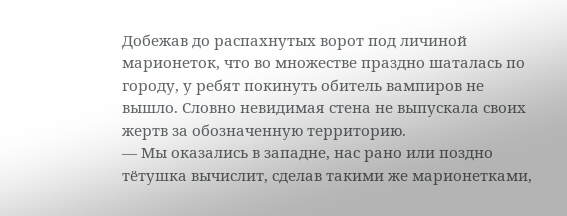Добежав до распахнутых ворот под личиной марионеток, что во множестве праздно шаталась по городу, у ребят покинуть обитель вампиров не вышло. Словно невидимая стена не выпускала своих жертв за обозначенную территорию.
— Мы оказались в западне, нас рано или поздно тётушка вычислит, сделав такими же марионетками,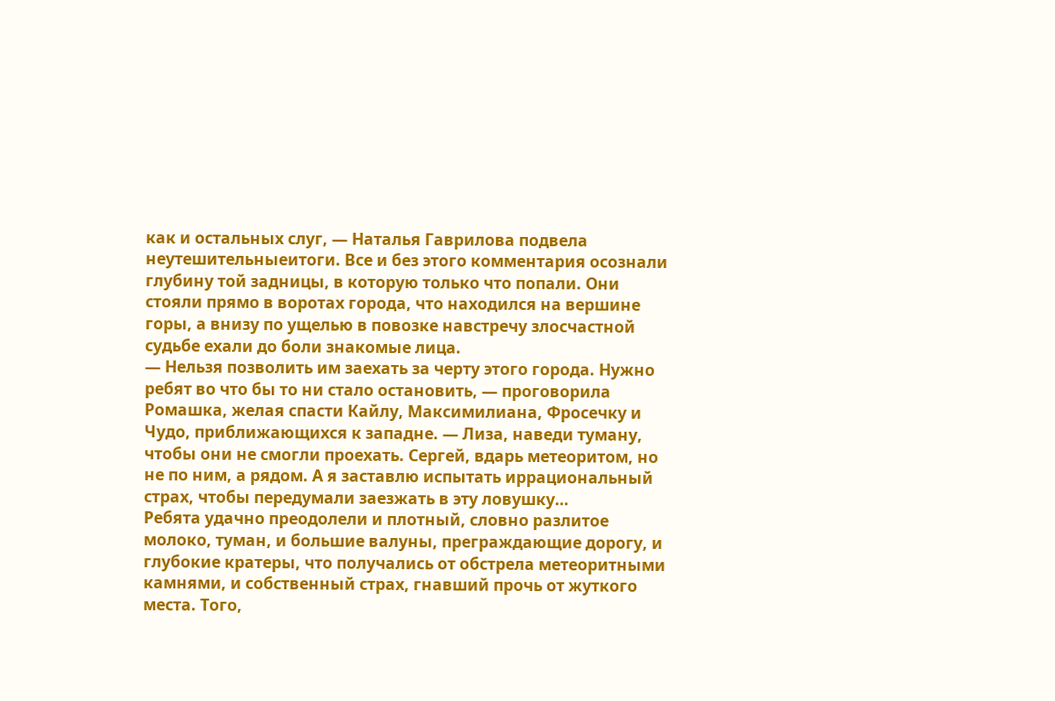как и остальных слуг, — Наталья Гаврилова подвела неутешительныеитоги. Все и без этого комментария осознали глубину той задницы, в которую только что попали. Они стояли прямо в воротах города, что находился на вершине горы, а внизу по ущелью в повозке навстречу злосчастной судьбе ехали до боли знакомые лица.
— Нельзя позволить им заехать за черту этого города. Нужно ребят во что бы то ни стало остановить, — проговорила Ромашка, желая спасти Кайлу, Максимилиана, Фросечку и Чудо, приближающихся к западне. — Лиза, наведи туману, чтобы они не смогли проехать. Сергей, вдарь метеоритом, но не по ним, а рядом. А я заставлю испытать иррациональный страх, чтобы передумали заезжать в эту ловушку…
Ребята удачно преодолели и плотный, словно разлитое молоко, туман, и большие валуны, преграждающие дорогу, и глубокие кратеры, что получались от обстрела метеоритными камнями, и собственный страх, гнавший прочь от жуткого места. Того,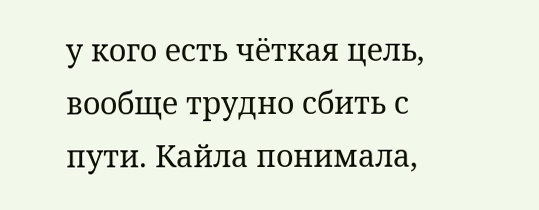у кого есть чёткая цель, вообще трудно сбить с пути. Кайла понимала,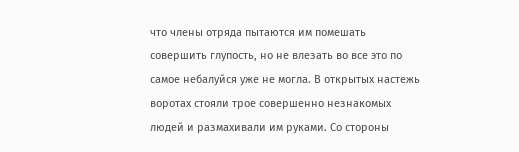что члены отряда пытаются им помешать совершить глупость, но не влезать во все это по самое небалуйся уже не могла. В открытых настежь воротах стояли трое совершенно незнакомых людей и размахивали им руками. Со стороны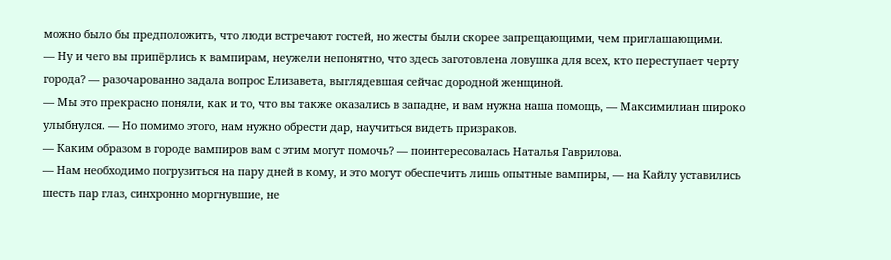можно было бы предположить, что люди встречают гостей, но жесты были скорее запрещающими, чем приглашающими.
— Ну и чего вы припёрлись к вампирам, неужели непонятно, что здесь заготовлена ловушка для всех, кто переступает черту города? — разочарованно задала вопрос Елизавета, выглядевшая сейчас дородной женщиной.
— Мы это прекрасно поняли, как и то, что вы также оказались в западне, и вам нужна наша помощь, — Максимилиан широко улыбнулся. — Но помимо этого, нам нужно обрести дар, научиться видеть призраков.
— Каким образом в городе вампиров вам с этим могут помочь? — поинтересовалась Наталья Гаврилова.
— Нам необходимо погрузиться на пару дней в кому, и это могут обеспечить лишь опытные вампиры, — на Кайлу уставились шесть пар глаз, синхронно моргнувшие, не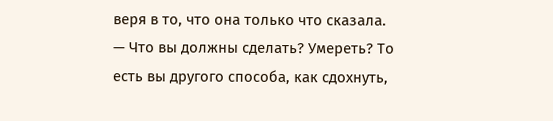веря в то, что она только что сказала.
— Что вы должны сделать? Умереть? То есть вы другого способа, как сдохнуть,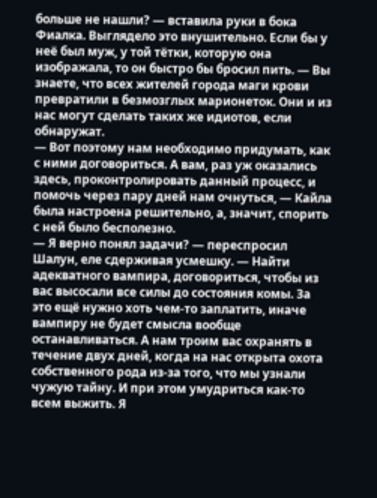больше не нашли? — вставила руки в бока Фиалка. Выглядело это внушительно. Если бы у неё был муж, у той тётки, которую она изображала, то он быстро бы бросил пить. — Вы знаете, что всех жителей города маги крови превратили в безмозглых марионеток. Они и из нас могут сделать таких же идиотов, если обнаружат.
— Вот поэтому нам необходимо придумать, как с ними договориться. А вам, раз уж оказались здесь, проконтролировать данный процесс, и помочь через пару дней нам очнуться, — Кайла была настроена решительно, а, значит, спорить с ней было бесполезно.
— Я верно понял задачи? — переспросил Шалун, еле сдерживая усмешку. — Найти адекватного вампира, договориться, чтобы из вас высосали все силы до состояния комы. За это ещё нужно хоть чем-то заплатить, иначе вампиру не будет смысла вообще останавливаться. А нам троим вас охранять в течение двух дней, когда на нас открыта охота собственного рода из-за того, что мы узнали чужую тайну. И при этом умудриться как-то всем выжить. Я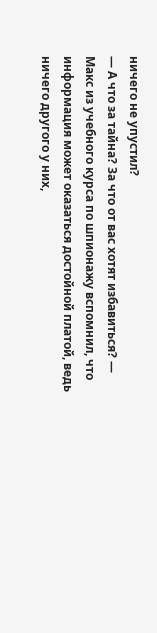ничего не упустил?
— А что за тайна? За что от вас хотят избавиться? — Макс из учебного курса по шпионажу вспомнил, что информация может оказаться достойной платой, ведь ничего другого у них,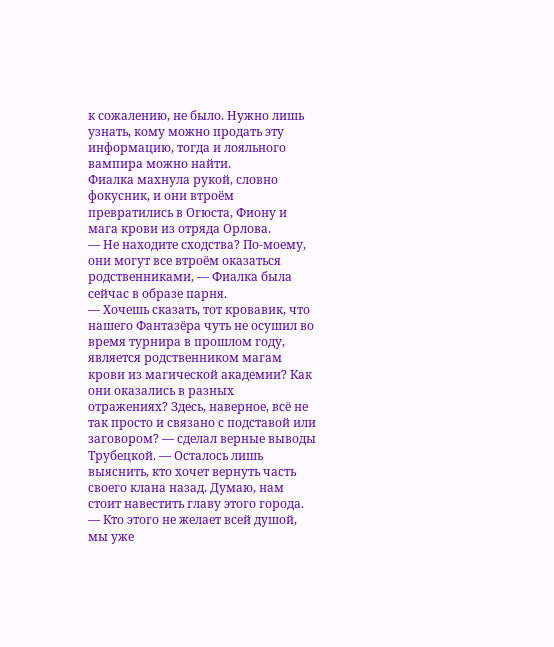к сожалению, не было. Нужно лишь узнать, кому можно продать эту информацию, тогда и лояльного вампира можно найти.
Фиалка махнула рукой, словно фокусник, и они втроём превратились в Огюста, Фиону и мага крови из отряда Орлова.
— Не находите сходства? По-моему, они могут все втроём оказаться родственниками, — Фиалка была сейчас в образе парня.
— Хочешь сказать, тот кровавик, что нашего Фантазёра чуть не осушил во время турнира в прошлом году, является родственником магам крови из магической академии? Как они оказались в разных отражениях? Здесь, наверное, всё не так просто и связано с подставой или заговором? — сделал верные выводы Трубецкой. — Осталось лишь выяснить, кто хочет вернуть часть своего клана назад. Думаю, нам стоит навестить главу этого города.
— Кто этого не желает всей душой, мы уже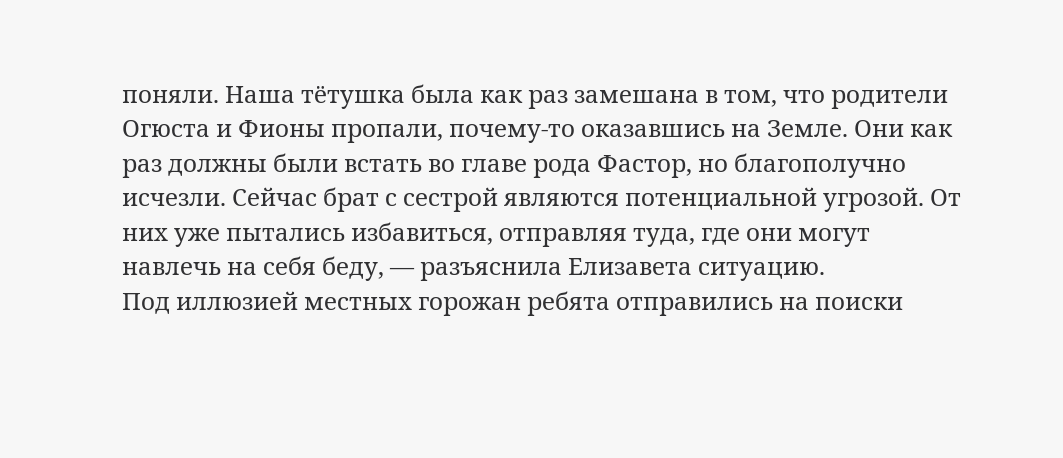поняли. Наша тётушка была как раз замешана в том, что родители Огюста и Фионы пропали, почему-то оказавшись на Земле. Они как раз должны были встать во главе рода Фастор, но благополучно исчезли. Сейчас брат с сестрой являются потенциальной угрозой. От них уже пытались избавиться, отправляя туда, где они могут навлечь на себя беду, — разъяснила Елизавета ситуацию.
Под иллюзией местных горожан ребята отправились на поиски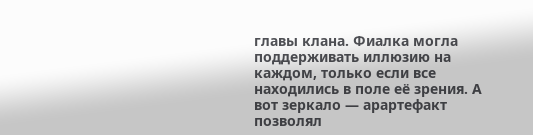главы клана. Фиалка могла поддерживать иллюзию на каждом, только если все находились в поле её зрения. А вот зеркало — арартефакт позволял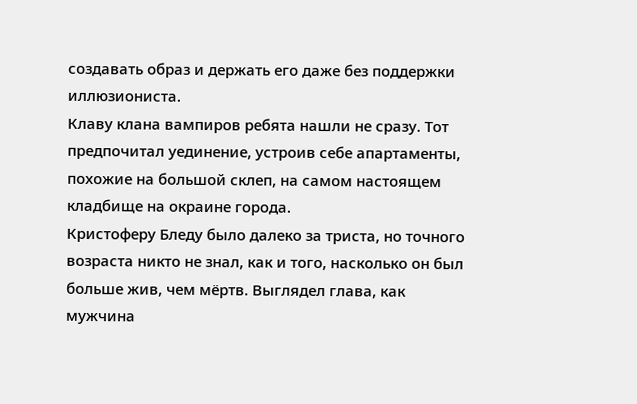создавать образ и держать его даже без поддержки иллюзиониста.
Клаву клана вампиров ребята нашли не сразу. Тот предпочитал уединение, устроив себе апартаменты, похожие на большой склеп, на самом настоящем кладбище на окраине города.
Кристоферу Бледу было далеко за триста, но точного возраста никто не знал, как и того, насколько он был больше жив, чем мёртв. Выглядел глава, как мужчина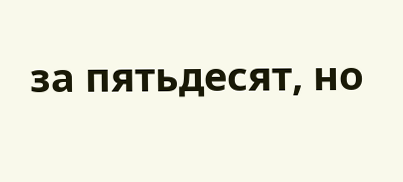за пятьдесят, но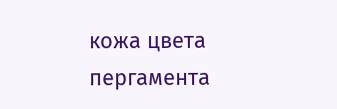кожа цвета пергамента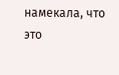намекала, что это